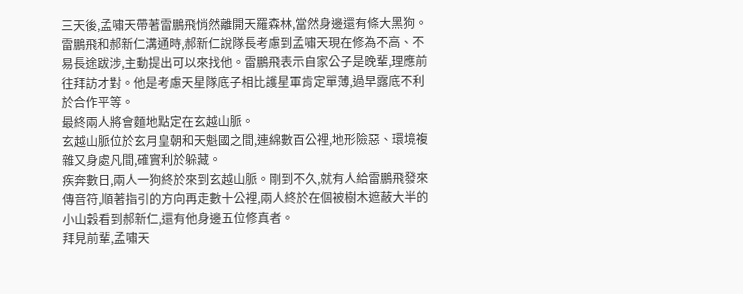三天後,孟嘯天帶著雷鵬飛悄然離開天羅森林,當然身邊還有條大黑狗。
雷鵬飛和郝新仁溝通時,郝新仁說隊長考慮到孟嘯天現在修為不高、不易長途跋涉,主動提出可以來找他。雷鵬飛表示自家公子是晚輩,理應前往拜訪才對。他是考慮天星隊底子相比護星軍肯定單薄,過早露底不利於合作平等。
最終兩人將會麵地點定在玄越山脈。
玄越山脈位於玄月皇朝和天魁國之間,連綿數百公裡,地形險惡、環境複雜又身處凡間,確實利於躲藏。
疾奔數日,兩人一狗終於來到玄越山脈。剛到不久,就有人給雷鵬飛發來傳音符,順著指引的方向再走數十公裡,兩人終於在個被樹木遮蔽大半的小山穀看到郝新仁,還有他身邊五位修真者。
拜見前輩,孟嘯天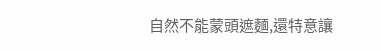自然不能蒙頭遮麵,還特意讓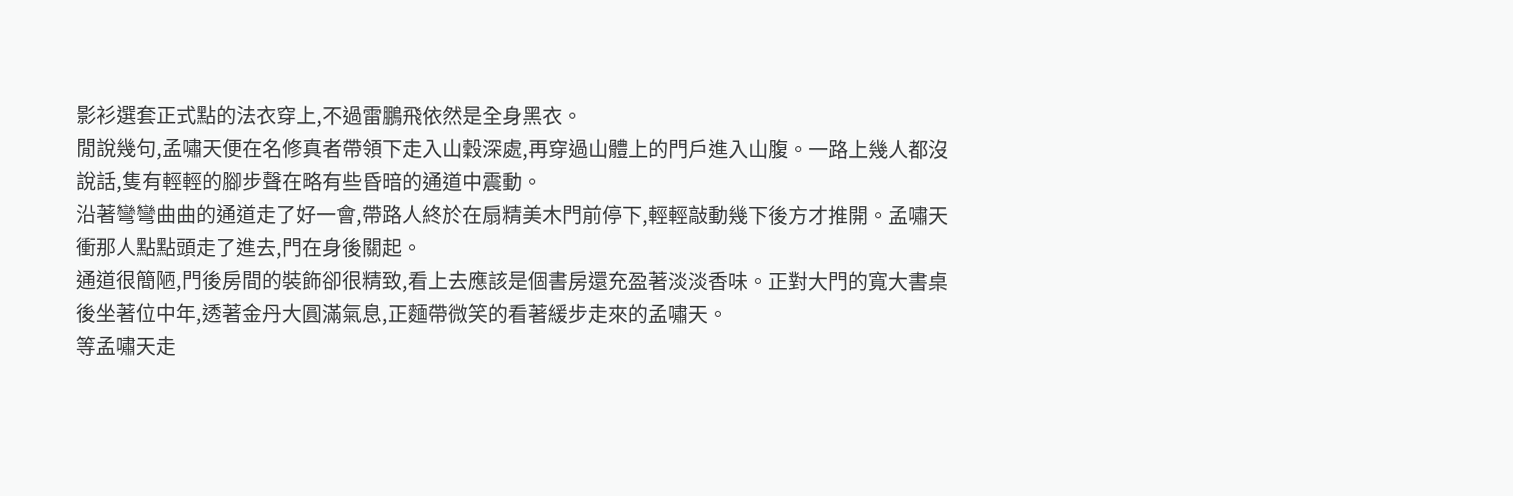影衫選套正式點的法衣穿上,不過雷鵬飛依然是全身黑衣。
閒說幾句,孟嘯天便在名修真者帶領下走入山穀深處,再穿過山體上的門戶進入山腹。一路上幾人都沒說話,隻有輕輕的腳步聲在略有些昏暗的通道中震動。
沿著彎彎曲曲的通道走了好一會,帶路人終於在扇精美木門前停下,輕輕敲動幾下後方才推開。孟嘯天衝那人點點頭走了進去,門在身後關起。
通道很簡陋,門後房間的裝飾卻很精致,看上去應該是個書房還充盈著淡淡香味。正對大門的寬大書桌後坐著位中年,透著金丹大圓滿氣息,正麵帶微笑的看著緩步走來的孟嘯天。
等孟嘯天走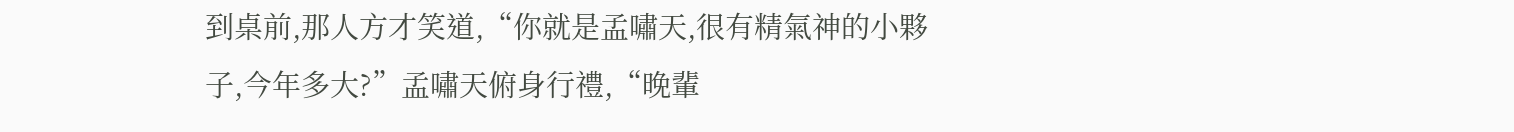到桌前,那人方才笑道,“你就是孟嘯天,很有精氣神的小夥子,今年多大?”孟嘯天俯身行禮,“晚輩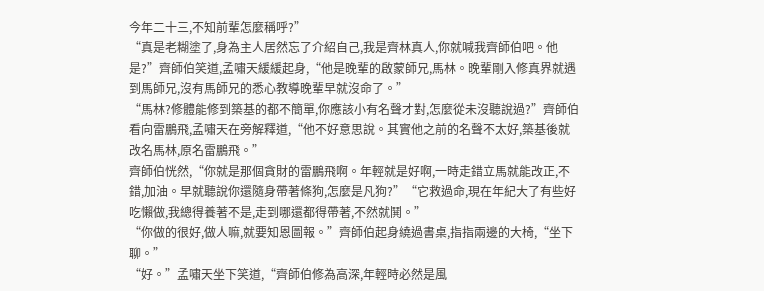今年二十三,不知前輩怎麼稱呼?”
“真是老糊塗了,身為主人居然忘了介紹自己,我是齊林真人,你就喊我齊師伯吧。他是?”齊師伯笑道,孟嘯天緩緩起身,“他是晚輩的啟蒙師兄,馬林。晚輩剛入修真界就遇到馬師兄,沒有馬師兄的悉心教導晚輩早就沒命了。”
“馬林?修體能修到築基的都不簡單,你應該小有名聲才對,怎麼從未沒聽說過?”齊師伯看向雷鵬飛,孟嘯天在旁解釋道,“他不好意思說。其實他之前的名聲不太好,築基後就改名馬林,原名雷鵬飛。”
齊師伯恍然,“你就是那個貪財的雷鵬飛啊。年輕就是好啊,一時走錯立馬就能改正,不錯,加油。早就聽說你還隨身帶著條狗,怎麼是凡狗?”“它救過命,現在年紀大了有些好吃懶做,我總得養著不是,走到哪還都得帶著,不然就鬨。”
“你做的很好,做人嘛,就要知恩圖報。”齊師伯起身繞過書桌,指指兩邊的大椅,“坐下聊。”
“好。”孟嘯天坐下笑道,“齊師伯修為高深,年輕時必然是風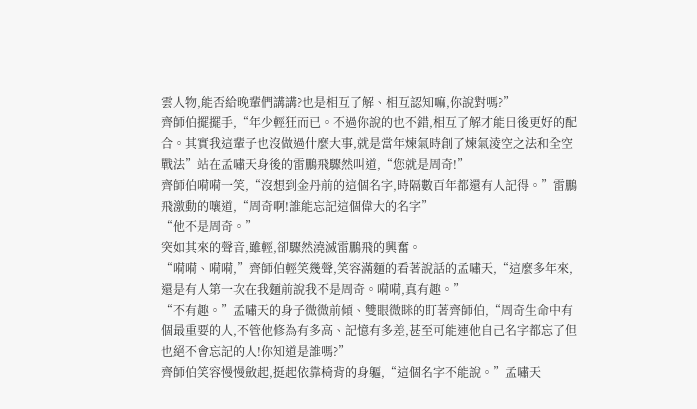雲人物,能否給晚輩們講講?也是相互了解、相互認知嘛,你說對嗎?”
齊師伯擺擺手,“年少輕狂而已。不過你說的也不錯,相互了解才能日後更好的配合。其實我這輩子也沒做過什麼大事,就是當年煉氣時創了煉氣淩空之法和全空戰法”站在孟嘯天身後的雷鵬飛驟然叫道,“您就是周奇!”
齊師伯嗬嗬一笑,“沒想到金丹前的這個名字,時隔數百年都還有人記得。”雷鵬飛激動的嚷道,“周奇啊!誰能忘記這個偉大的名字”
“他不是周奇。”
突如其來的聲音,雖輕,卻驟然澆滅雷鵬飛的興奮。
“嗬嗬、嗬嗬,”齊師伯輕笑幾聲,笑容滿麵的看著說話的孟嘯天,“這麼多年來,還是有人第一次在我麵前說我不是周奇。嗬嗬,真有趣。”
“不有趣。”孟嘯天的身子微微前傾、雙眼微眯的盯著齊師伯,“周奇生命中有個最重要的人,不管他修為有多高、記憶有多差,甚至可能連他自己名字都忘了但也絕不會忘記的人!你知道是誰嗎?”
齊師伯笑容慢慢斂起,挺起依靠椅背的身軀,“這個名字不能說。”孟嘯天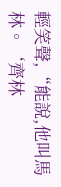輕笑聲,“能說,他叫馬林。‘齊林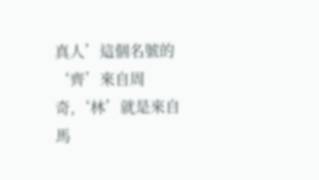真人’這個名號的‘齊’來自周奇,‘林’就是來自馬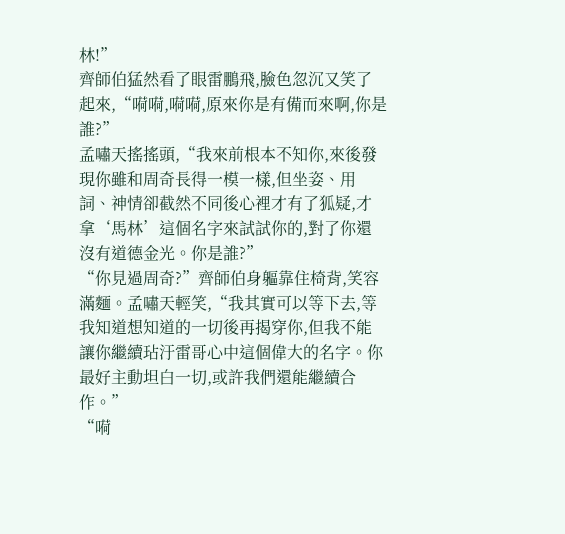林!”
齊師伯猛然看了眼雷鵬飛,臉色忽沉又笑了起來,“嗬嗬,嗬嗬,原來你是有備而來啊,你是誰?”
孟嘯天搖搖頭,“我來前根本不知你,來後發現你雖和周奇長得一模一樣,但坐姿、用詞、神情卻截然不同後心裡才有了狐疑,才拿‘馬林’這個名字來試試你的,對了你還沒有道德金光。你是誰?”
“你見過周奇?”齊師伯身軀靠住椅背,笑容滿麵。孟嘯天輕笑,“我其實可以等下去,等我知道想知道的一切後再揭穿你,但我不能讓你繼續玷汙雷哥心中這個偉大的名字。你最好主動坦白一切,或許我們還能繼續合作。”
“嗬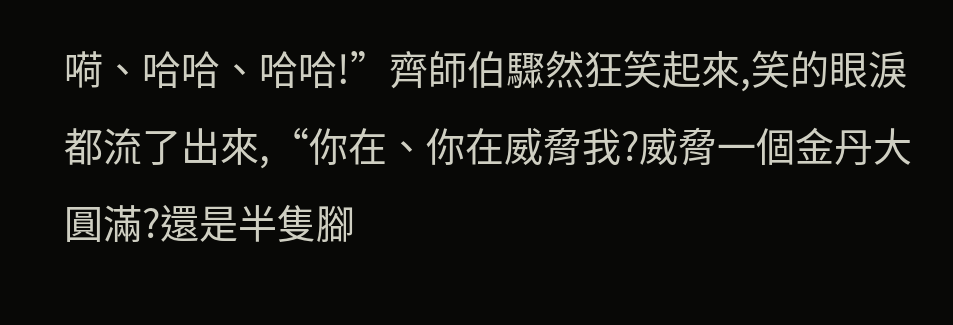嗬、哈哈、哈哈!”齊師伯驟然狂笑起來,笑的眼淚都流了出來,“你在、你在威脅我?威脅一個金丹大圓滿?還是半隻腳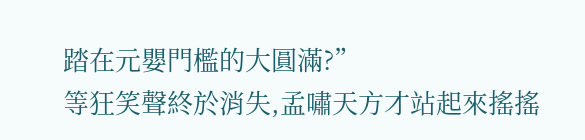踏在元嬰門檻的大圓滿?”
等狂笑聲終於消失,孟嘯天方才站起來搖搖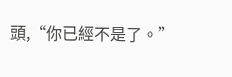頭,“你已經不是了。”